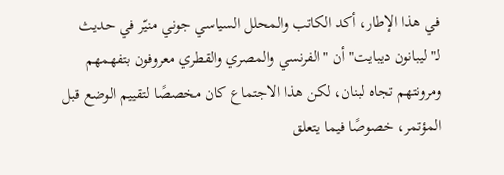في هذا الإطار، أكد الكاتب والمحلل السياسي جوني منيّر في حديث لـ"ليبانون ديبايت" أن "الفرنسي والمصري والقطري معروفون بتفهمهم ومرونتهم تجاه لبنان، لكن هذا الاجتماع كان مخصصًا لتقييم الوضع قبل المؤتمر، خصوصًا فيما يتعلق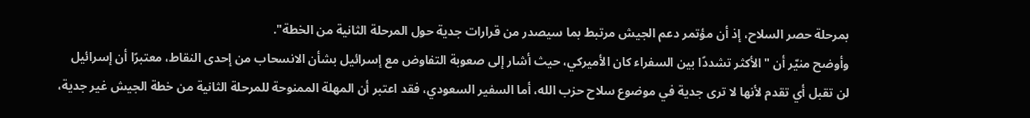بمرحلة حصر السلاح، إذ أن مؤتمر دعم الجيش مرتبط بما سيصدر من قرارات جدية حول المرحلة الثانية من الخطة".
وأوضح منيّر أن "الأكثر تشددًا بين السفراء كان الأميركي، حيث أشار إلى صعوبة التفاوض مع إسرائيل بشأن الانسحاب من إحدى النقاط، معتبرًا أن إسرائيل لن تقبل أي تقدم لأنها لا ترى جدية في موضوع سلاح حزب الله، أما السفير السعودي، فقد اعتبر أن المهلة الممنوحة للمرحلة الثانية من خطة الجيش غير جدية،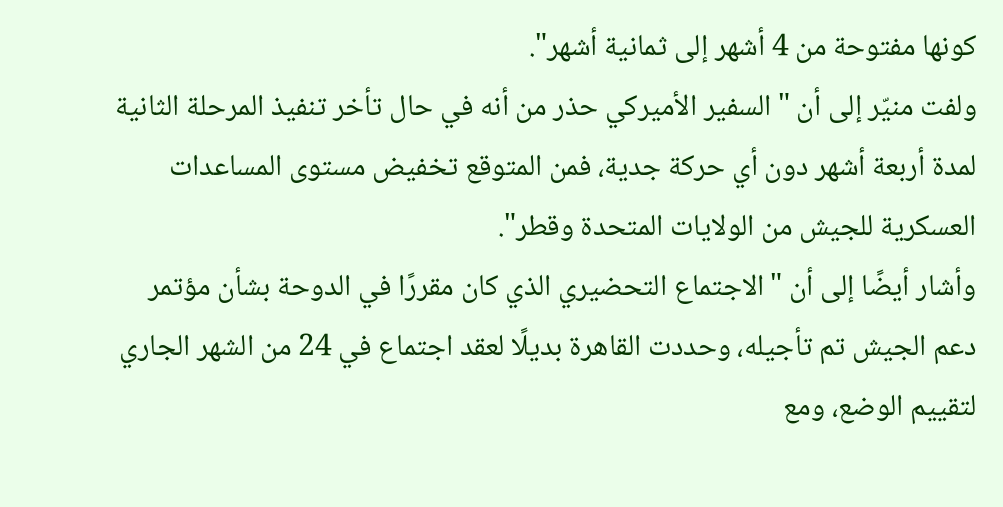كونها مفتوحة من 4 أشهر إلى ثمانية أشهر".
ولفت منيّر إلى أن "السفير الأميركي حذر من أنه في حال تأخر تنفيذ المرحلة الثانية لمدة أربعة أشهر دون أي حركة جدية، فمن المتوقع تخفيض مستوى المساعدات العسكرية للجيش من الولايات المتحدة وقطر".
وأشار أيضًا إلى أن "الاجتماع التحضيري الذي كان مقررًا في الدوحة بشأن مؤتمر دعم الجيش تم تأجيله، وحددت القاهرة بديلًا لعقد اجتماع في 24 من الشهر الجاري لتقييم الوضع، ومع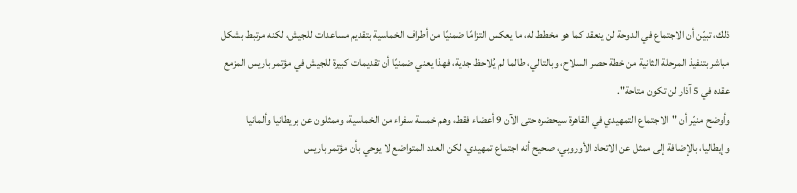ذلك، تبيّن أن الاجتماع في الدوحة لن ينعقد كما هو مخطط له، ما يعكس التزامًا ضمنيًا من أطراف الخماسية بتقديم مساعدات للجيش، لكنه مرتبط بشكل مباشر بتنفيذ المرحلة الثانية من خطة حصر السلاح، وبالتالي، طالما لم يُلاحظ جدية، فهذا يعني ضمنيًا أن تقديمات كبيرة للجيش في مؤتمر باريس المزمع عقده في 5 آذار لن تكون متاحة".
وأوضح منيّر أن "الاجتماع التمهيدي في القاهرة سيحضره حتى الآن 9 أعضاء فقط، وهم خمسة سفراء من الخماسية، وممثلون عن بريطانيا وألمانيا وإيطاليا، بالإضافة إلى ممثل عن الاتحاد الأوروبي، صحيح أنه اجتماع تمهيدي، لكن العدد المتواضع لا يوحي بأن مؤتمر باريس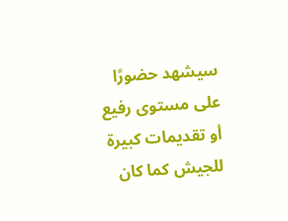سيشهد حضورًا على مستوى رفيع أو تقديمات كبيرة للجيش كما كان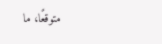متوقعًا، ما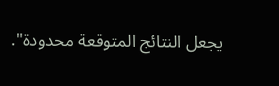يجعل النتائج المتوقعة محدودة".